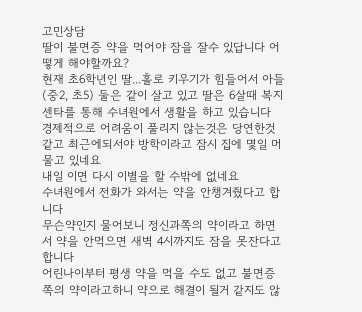고민상담
딸이 불면증 약을 먹어야 잠을 잘수 있답니다 어떻게 해야할까요?
현재 초6학년인 딸...홀로 키우기가 힘들어서 아들 (중2, 초5) 둘은 같이 살고 있고 딸은 6살때 복지센타를 통해 수녀원에서 생활을 하고 있습니다
경제적으로 어려움이 풀리지 않는것은 당연한것 같고 최근에되서야 방학이라고 잠시 집에 몇일 머물고 있네요
내일 이면 다시 이별을 할 수밖에 없네요
수녀원에서 전화가 와서는 약을 안챙겨줬다고 합니다
무슨약인지 물어보니 정신과쪽의 약이라고 하면서 약을 안먹으면 새벽 4시까지도 잠을 못잔다고 합니다
어린나이부터 평생 약을 먹을 수도 없고 불면증쪽의 약이라고하니 약으로 해결이 될거 같지도 않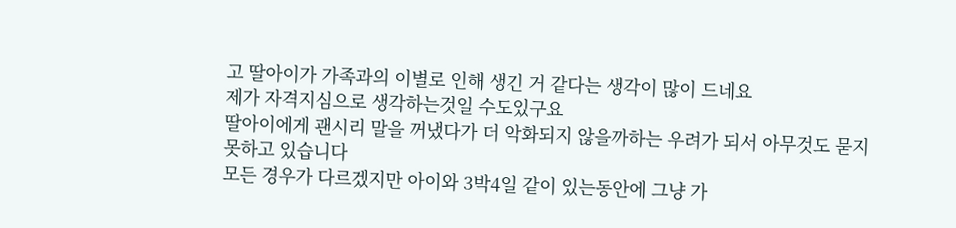고 딸아이가 가족과의 이별로 인해 생긴 거 같다는 생각이 많이 드네요
제가 자격지심으로 생각하는것일 수도있구요
딸아이에게 괜시리 말을 꺼냈다가 더 악화되지 않을까하는 우려가 되서 아무것도 묻지 못하고 있습니다
모든 경우가 다르겠지만 아이와 3박4일 같이 있는동안에 그냥 가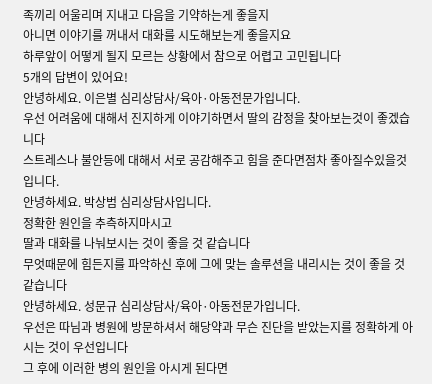족끼리 어울리며 지내고 다음을 기약하는게 좋을지
아니면 이야기를 꺼내서 대화를 시도해보는게 좋을지요
하루앞이 어떻게 될지 모르는 상황에서 참으로 어렵고 고민됩니다
5개의 답변이 있어요!
안녕하세요. 이은별 심리상담사/육아·아동전문가입니다.
우선 어려움에 대해서 진지하게 이야기하면서 딸의 감정을 찾아보는것이 좋겠습니다
스트레스나 불안등에 대해서 서로 공감해주고 힘을 준다면점차 좋아질수있을것입니다.
안녕하세요. 박상범 심리상담사입니다.
정확한 원인을 추측하지마시고
딸과 대화를 나눠보시는 것이 좋을 것 같습니다
무엇때문에 힘든지를 파악하신 후에 그에 맞는 솔루션을 내리시는 것이 좋을 것 같습니다
안녕하세요. 성문규 심리상담사/육아·아동전문가입니다.
우선은 따님과 병원에 방문하셔서 해당약과 무슨 진단을 받았는지를 정확하게 아시는 것이 우선입니다
그 후에 이러한 병의 원인을 아시게 된다면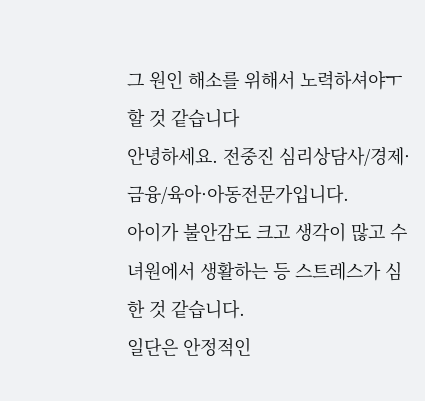그 원인 해소를 위해서 노력하셔야ㅜ할 것 같습니다
안녕하세요. 전중진 심리상담사/경제·금융/육아·아동전문가입니다.
아이가 불안감도 크고 생각이 많고 수녀원에서 생활하는 등 스트레스가 심한 것 같습니다.
일단은 안정적인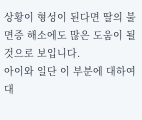상황이 형성이 된다면 딸의 불면증 해소에도 많은 도움이 될 것으로 보입니다.
아이와 일단 이 부분에 대하여 대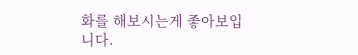화를 해보시는게 좋아보입니다.